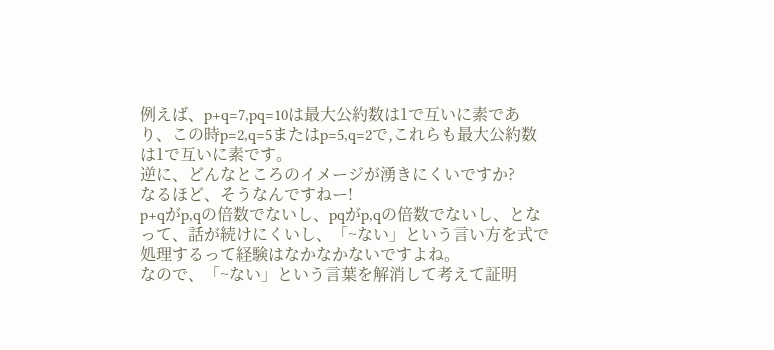例えば、p+q=7,pq=10は最大公約数は1で互いに素であり、この時p=2,q=5またはp=5,q=2で,これらも最大公約数は1で互いに素です。
逆に、どんなところのイメージが湧きにくいですか?
なるほど、そうなんですねー!
p+qがp,qの倍数でないし、pqがp,qの倍数でないし、となって、話が続けにくいし、「~ない」という言い方を式で処理するって経験はなかなかないですよね。
なので、「~ない」という言葉を解消して考えて証明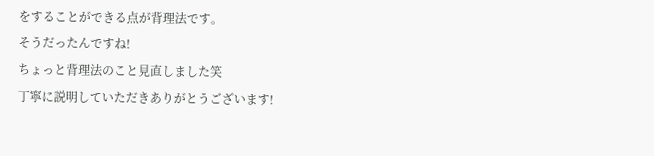をすることができる点が背理法です。
そうだったんですね!
ちょっと背理法のこと見直しました笑
丁寧に説明していただきありがとうございます!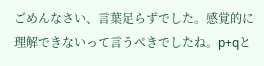ごめんなさい、言葉足らずでした。感覚的に理解できないって言うべきでしたね。p+qと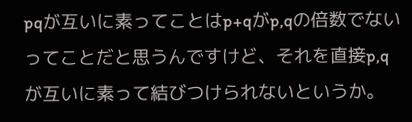pqが互いに素ってことはp+qがp,qの倍数でないってことだと思うんですけど、それを直接p,qが互いに素って結びつけられないというか。